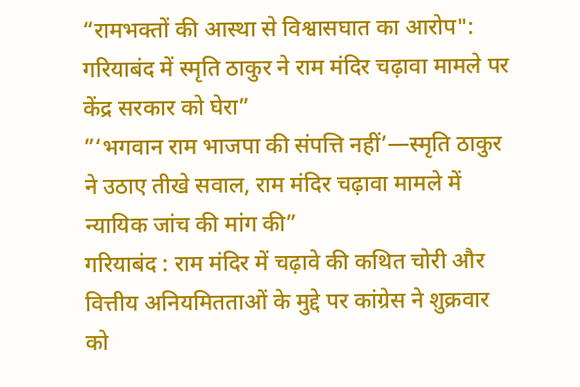“रामभक्तों की आस्था से विश्वासघात का आरोप": गरियाबंद में स्मृति ठाकुर ने राम मंदिर चढ़ावा मामले पर केंद्र सरकार को घेरा”
”‘भगवान राम भाजपा की संपत्ति नहीं’—स्मृति ठाकुर ने उठाए तीखे सवाल, राम मंदिर चढ़ावा मामले में न्यायिक जांच की मांग की”
गरियाबंद : राम मंदिर में चढ़ावे की कथित चोरी और वित्तीय अनियमितताओं के मुद्दे पर कांग्रेस ने शुक्रवार को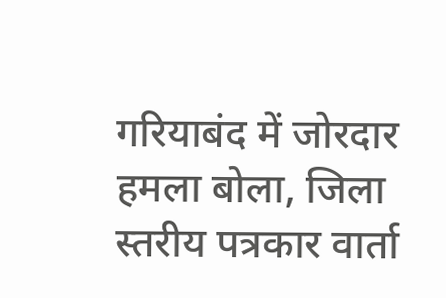गरियाबंद में जोरदार हमला बोला, जिला स्तरीय पत्रकार वार्ता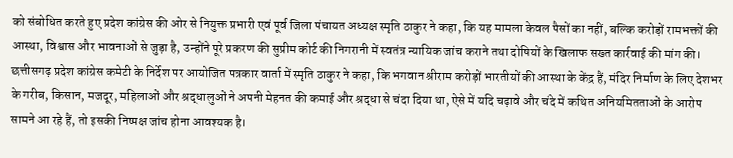को संबोधित करते हुए प्रदेश कांग्रेस की ओर से नियुक्त प्रभारी एवं पूर्व जिला पंचायत अध्यक्ष स्मृति ठाकुर ने कहा, कि यह मामला केवल पैसों का नहीं, बल्कि करोड़ों रामभक्तों की आस्था, विश्वास और भावनाओं से जुड़ा है, उन्होंने पूरे प्रकरण की सुप्रीम कोर्ट की निगरानी में स्वतंत्र न्यायिक जांच कराने तथा दोषियों के खिलाफ सख्त कार्रवाई की मांग की।
छत्तीसगढ़ प्रदेश कांग्रेस कमेटी के निर्देश पर आयोजित पत्रकार वार्ता में स्मृति ठाकुर ने कहा, कि भगवान श्रीराम करोड़ों भारतीयों की आस्था के केंद्र हैं, मंदिर निर्माण के लिए देशभर के गरीब, किसान, मजदूर, महिलाओं और श्रद्धालुओं ने अपनी मेहनत की कमाई और श्रद्धा से चंदा दिया था, ऐसे में यदि चढ़ावे और चंदे में कथित अनियमितताओं के आरोप सामने आ रहे हैं, तो इसकी निष्पक्ष जांच होना आवश्यक है।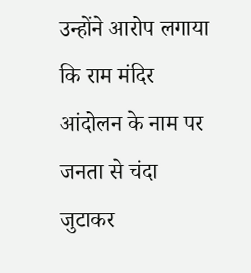उन्होंने आरोप लगाया कि राम मंदिर आंदोलन के नाम पर जनता से चंदा जुटाकर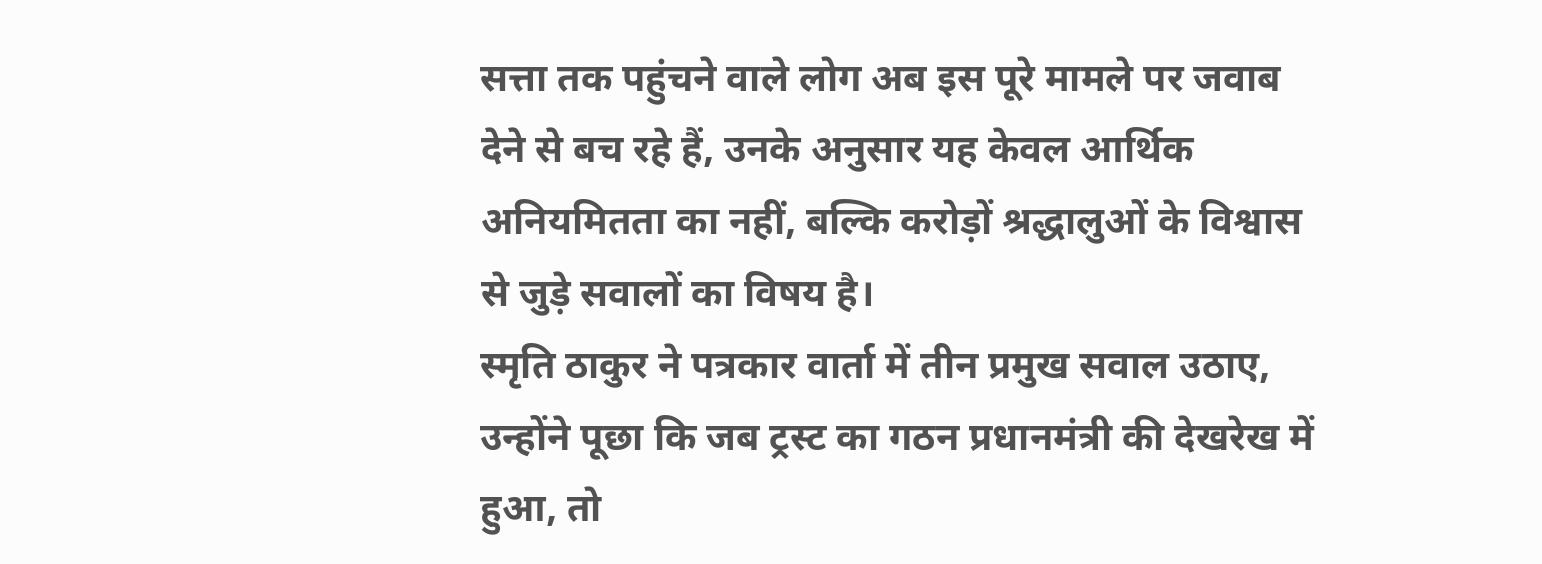सत्ता तक पहुंचने वाले लोग अब इस पूरे मामले पर जवाब देने से बच रहे हैं, उनके अनुसार यह केवल आर्थिक अनियमितता का नहीं, बल्कि करोड़ों श्रद्धालुओं के विश्वास से जुड़े सवालों का विषय है।
स्मृति ठाकुर ने पत्रकार वार्ता में तीन प्रमुख सवाल उठाए, उन्होंने पूछा कि जब ट्रस्ट का गठन प्रधानमंत्री की देखरेख में हुआ, तो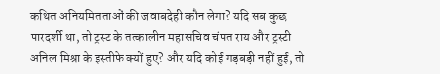कथित अनियमितताओं की जवाबदेही कौन लेगा? यदि सब कुछ पारदर्शी था, तो ट्रस्ट के तत्कालीन महासचिव चंपत राय और ट्रस्टी अनिल मिश्रा के इस्तीफे क्यों हुए? और यदि कोई गड़बड़ी नहीं हुई, तो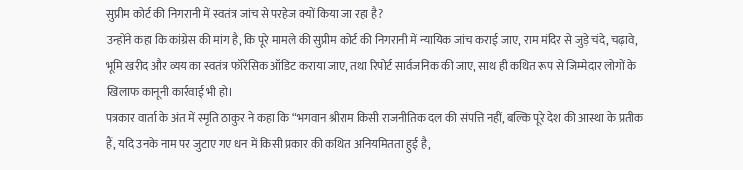सुप्रीम कोर्ट की निगरानी में स्वतंत्र जांच से परहेज क्यों किया जा रहा है?
उन्होंने कहा कि कांग्रेस की मांग है, कि पूरे मामले की सुप्रीम कोर्ट की निगरानी में न्यायिक जांच कराई जाए, राम मंदिर से जुड़े चंदे, चढ़ावे, भूमि खरीद और व्यय का स्वतंत्र फॉरेंसिक ऑडिट कराया जाए, तथा रिपोर्ट सार्वजनिक की जाए, साथ ही कथित रूप से जिम्मेदार लोगों के खिलाफ कानूनी कार्रवाई भी हो।
पत्रकार वार्ता के अंत में स्मृति ठाकुर ने कहा कि “भगवान श्रीराम किसी राजनीतिक दल की संपत्ति नहीं, बल्कि पूरे देश की आस्था के प्रतीक हैं, यदि उनके नाम पर जुटाए गए धन में किसी प्रकार की कथित अनियमितता हुई है,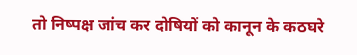तो निष्पक्ष जांच कर दोषियों को कानून के कठघरे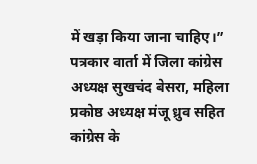में खड़ा किया जाना चाहिए।”
पत्रकार वार्ता में जिला कांग्रेस अध्यक्ष सुखचंद बेसरा, महिला प्रकोष्ठ अध्यक्ष मंजू ध्रुव सहित कांग्रेस के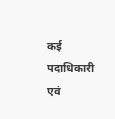कई पदाधिकारी एवं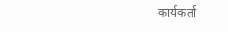कार्यकर्ता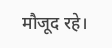मौजूद रहे।